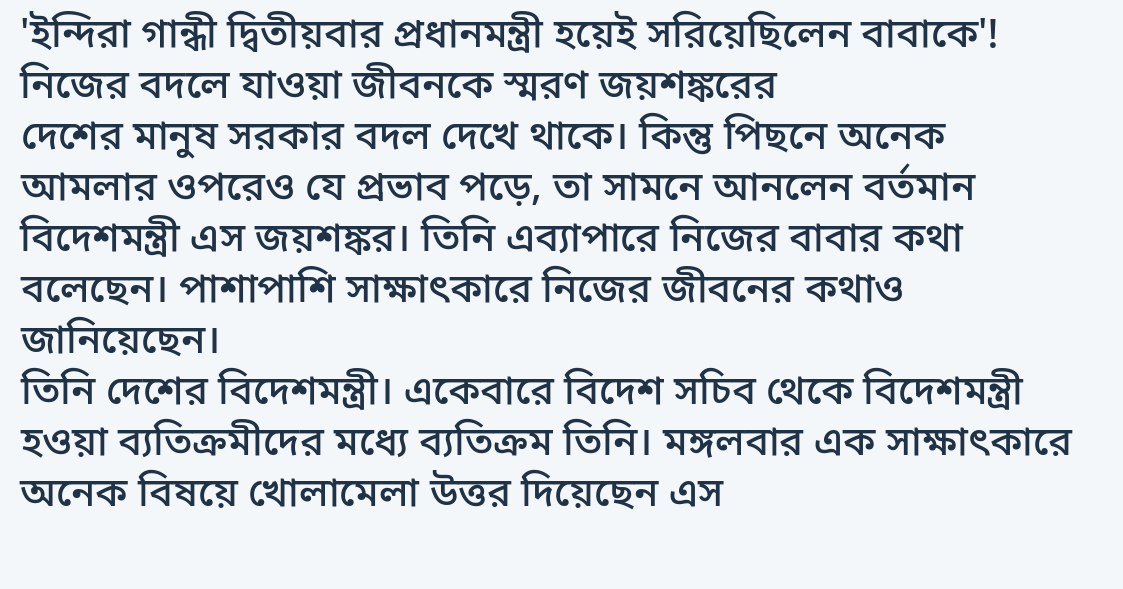'ইন্দিরা গান্ধী দ্বিতীয়বার প্রধানমন্ত্রী হয়েই সরিয়েছিলেন বাবাকে'! নিজের বদলে যাওয়া জীবনকে স্মরণ জয়শঙ্করের
দেশের মানুষ সরকার বদল দেখে থাকে। কিন্তু পিছনে অনেক আমলার ওপরেও যে প্রভাব পড়ে, তা সামনে আনলেন বর্তমান বিদেশমন্ত্রী এস জয়শঙ্কর। তিনি এব্যাপারে নিজের বাবার কথা বলেছেন। পাশাপাশি সাক্ষাৎকারে নিজের জীবনের কথাও জানিয়েছেন।
তিনি দেশের বিদেশমন্ত্রী। একেবারে বিদেশ সচিব থেকে বিদেশমন্ত্রী হওয়া ব্যতিক্রমীদের মধ্যে ব্যতিক্রম তিনি। মঙ্গলবার এক সাক্ষাৎকারে অনেক বিষয়ে খোলামেলা উত্তর দিয়েছেন এস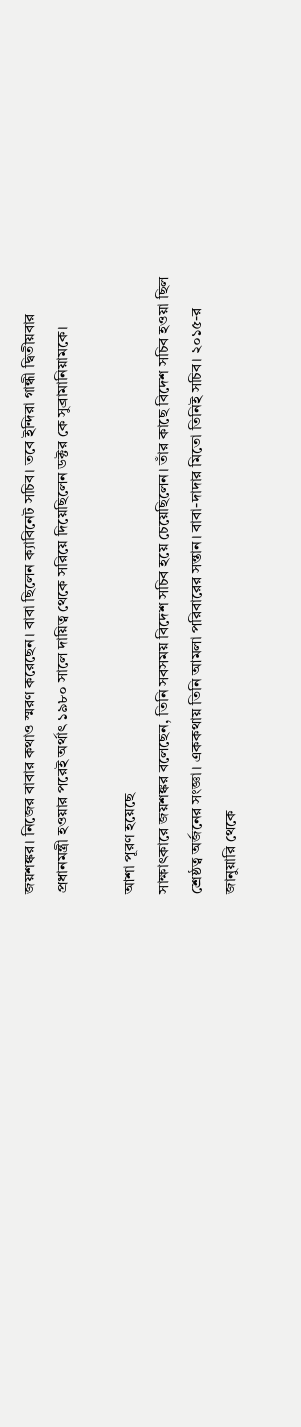জয়শঙ্কর। নিজের বাবার কথাও স্মরণ করেছেন। বাবা ছিলেন ক্যাবিনেট সচিব। তবে ইন্দিরা গান্ধী দ্বিতীয়বার প্রধানমন্ত্রী হওয়ার পরেই অর্থাৎ ১৯৮০ সালে দায়িত্ব থেকে সরিয়ে দিয়েছিলেন ডক্টর কে সুব্রামানিয়ামকে।

আশা পূরণ হয়েছে
সাক্ষাৎকারে জয়শঙ্কর বলেছেন, তিনি সবসময় বিদেশ সচিব হয়ে চেয়েছিলেন। তাঁর কাছে বিদেশ সচিব হওয়া ছিল শ্রেষ্ঠত্ব অর্জনের সংজ্ঞা। এককথায় তিনি আমলা পরিবারের সন্তান। বাবা-দাদার মিতো তিনিই সচিব। ২০১৫-র জানুয়ারি থেকে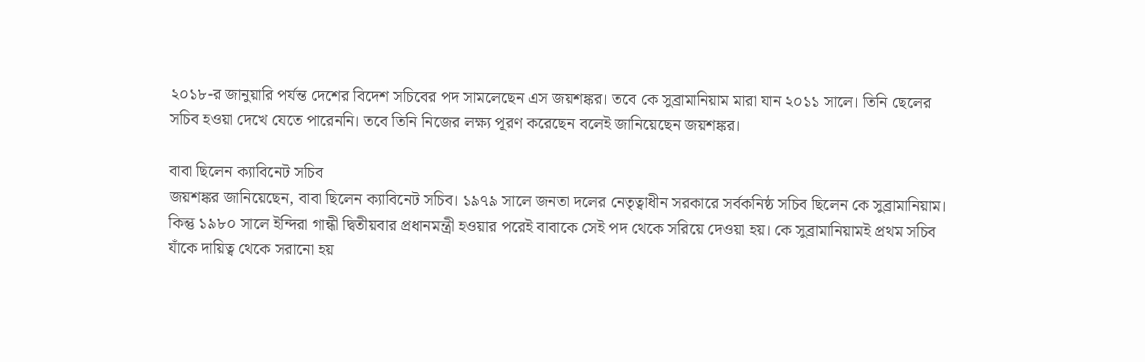২০১৮-র জানুয়ারি পর্যন্ত দেশের বিদেশ সচিবের পদ সামলেছেন এস জয়শঙ্কর। তবে কে সুব্রামানিয়াম মারা যান ২০১১ সালে। তিনি ছেলের সচিব হওয়া দেখে যেতে পারেননি। তবে তিনি নিজের লক্ষ্য পূরণ করেছেন বলেই জানিয়েছেন জয়শঙ্কর।

বাবা ছিলেন ক্যাবিনেট সচিব
জয়শঙ্কর জানিয়েছেন, বাবা ছিলেন ক্যাবিনেট সচিব। ১৯৭৯ সালে জনতা দলের নেতৃত্বাধীন সরকারে সর্বকনিষ্ঠ সচিব ছিলেন কে সুব্রামানিয়াম। কিন্তু ১৯৮০ সালে ইন্দিরা গান্ধী দ্বিতীয়বার প্রধানমন্ত্রী হওয়ার পরেই বাবাকে সেই পদ থেকে সরিয়ে দেওয়া হয়। কে সুব্রামানিয়ামই প্রথম সচিব যাঁকে দায়িত্ব থেকে সরানো হয়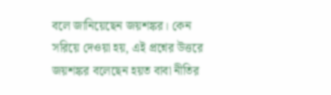বলে জানিয়েছেন জয়শঙ্কর। কেন সরিয়ে দেওয়া হয়, এই প্রশ্নের উত্তরে জয়শঙ্কর বলেছেন হয়ত বাবা নীতির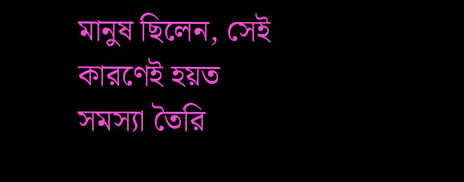মানুষ ছিলেন, সেই কারণেই হয়ত সমস্যা তৈরি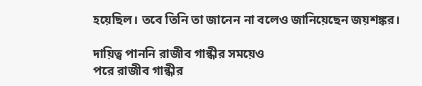হয়েছিল। তবে তিনি তা জানেন না বলেও জানিয়েছেন জয়শঙ্কর।

দায়িত্ব পাননি রাজীব গান্ধীর সময়েও
পরে রাজীব গান্ধীর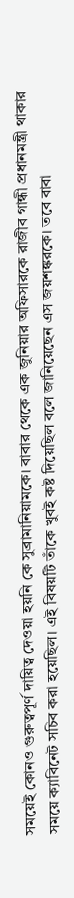সময়েই কোনও গুরুত্বপূর্ণ দায়িত্ব দেওয়া হয়নি কে সুব্রামানিয়ামকে। বাবার থেকে এক জুনিয়ার অফিসারকে রাজীব গান্ধী প্রধানমন্ত্রী থাকার সময়ে ক্যাবিনেট সচিব করা হয়েছিল। এই বিষয়টি তাঁকে খুবই কষ্ট দিয়েছিল বলে জানিয়েছেন এস জয়শঙ্করকে। তবে বাবা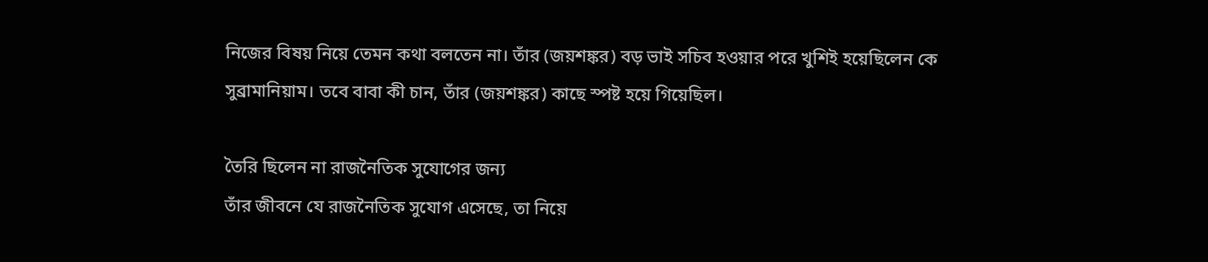নিজের বিষয় নিয়ে তেমন কথা বলতেন না। তাঁর (জয়শঙ্কর) বড় ভাই সচিব হওয়ার পরে খুশিই হয়েছিলেন কে সুব্রামানিয়াম। তবে বাবা কী চান, তাঁর (জয়শঙ্কর) কাছে স্পষ্ট হয়ে গিয়েছিল।

তৈরি ছিলেন না রাজনৈতিক সুযোগের জন্য
তাঁর জীবনে যে রাজনৈতিক সুযোগ এসেছে, তা নিয়ে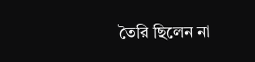তৈরি ছিলেন না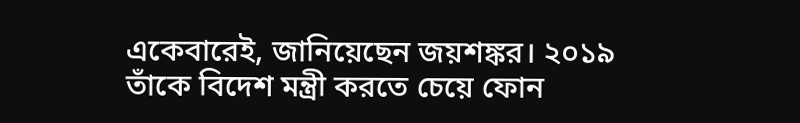একেবারেই, জানিয়েছেন জয়শঙ্কর। ২০১৯ তাঁকে বিদেশ মন্ত্রী করতে চেয়ে ফোন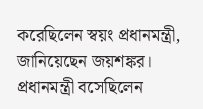করেছিলেন স্বয়ং প্রধানমন্ত্রী, জানিয়েছেন জয়শঙ্কর। প্রধানমন্ত্রী বসেছিলেন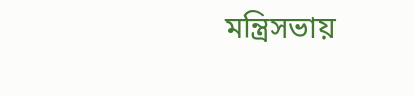মন্ত্রিসভায়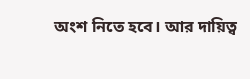অংশ নিতে হবে। আর দায়িত্ব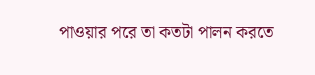পাওয়ার পরে তা কতটা পালন করতে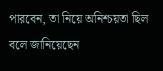পারবেন, তা নিয়ে অনিশ্চয়তা ছিল বলে জানিয়েছেন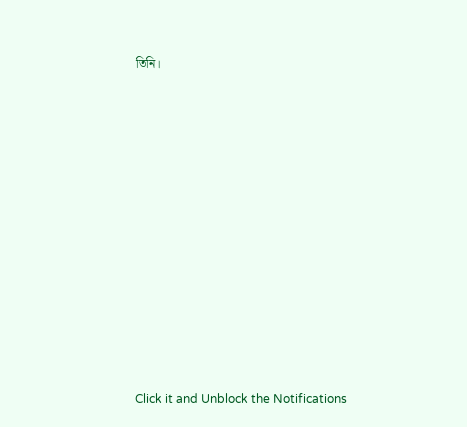তিনি।












Click it and Unblock the Notifications